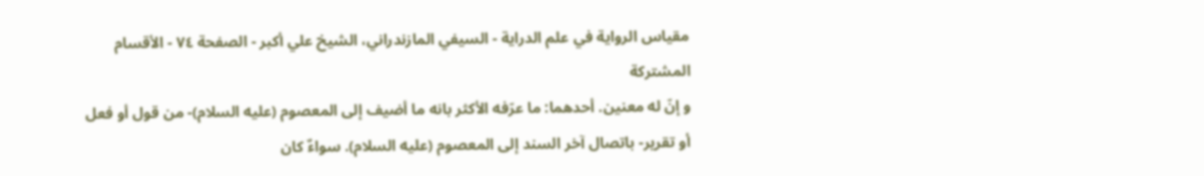مقياس الرواية في علم الدراية - السيفي المازندراني، الشيخ علي أكبر - الصفحة ٧٤ - الأقسام المشتركة
و إنّ له معنين. أحدهما: ما عرّفه الأكثر بانه ما أضيف إلى المعصوم (عليه السلام)- من قول أو فعل أو تقرير- باتصال آخر السند إلى المعصوم (عليه السلام). سواءٌ كان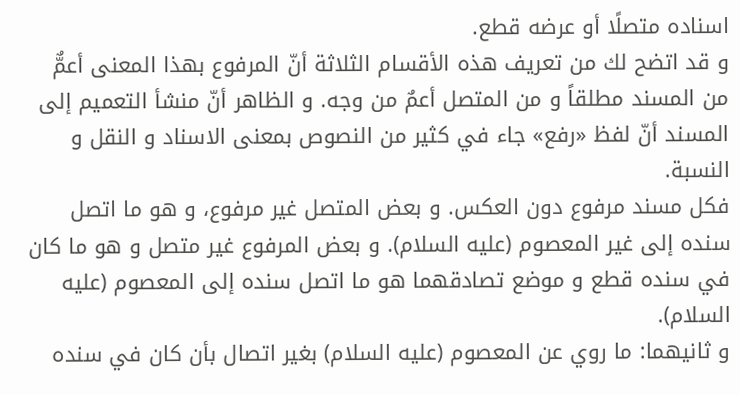اسناده متصلًا أو عرضه قطع.
و قد اتضح لك من تعريف هذه الأقسام الثلاثة أنّ المرفوع بهذا المعنى أعمٌّ من المسند مطلقاً و من المتصل أعمٌ من وجه. و الظاهر أنّ منشأ التعميم إلى المسند أنّ لفظ «رفع» جاء في كثير من النصوص بمعنى الاسناد و النقل و النسبة.
فكل مسند مرفوع دون العكس. و بعض المتصل غير مرفوع، و هو ما اتصل سنده إلى غير المعصوم (عليه السلام). و بعض المرفوع غير متصل و هو ما كان في سنده قطع و موضع تصادقهما هو ما اتصل سنده إلى المعصوم (عليه السلام).
و ثانيهما: ما روي عن المعصوم (عليه السلام) بغير اتصال بأن كان في سنده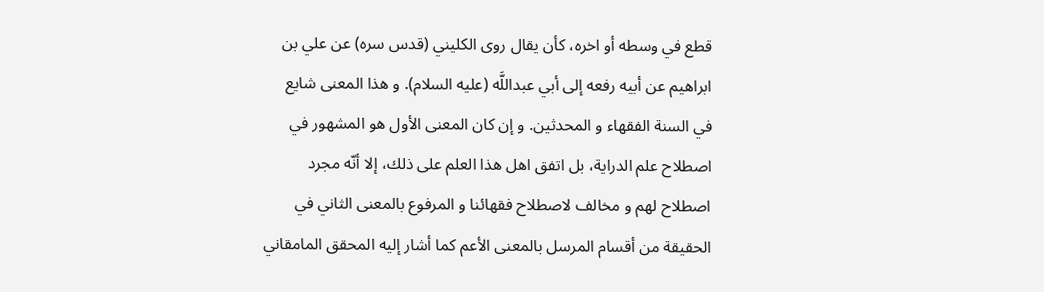قطع في وسطه أو اخره، كأن يقال روى الكليني (قدس سره) عن علي بن ابراهيم عن أبيه رفعه إلى أبي عبداللَّه (عليه السلام). و هذا المعنى شايع في السنة الفقهاء و المحدثين. و إن كان المعنى الأول هو المشهور في اصطلاح علم الدراية، بل اتفق اهل هذا العلم على ذلك، إلا أنّه مجرد اصطلاح لهم و مخالف لاصطلاح فقهائنا و المرفوع بالمعنى الثاني في الحقيقة من أقسام المرسل بالمعنى الأعم كما أشار إليه المحقق المامقاني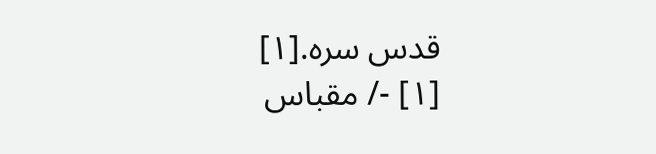قدس سره.[١]
[١] -/ مقباس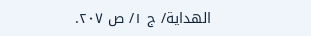الهداية/ ج ١/ ص ٢٠٧.